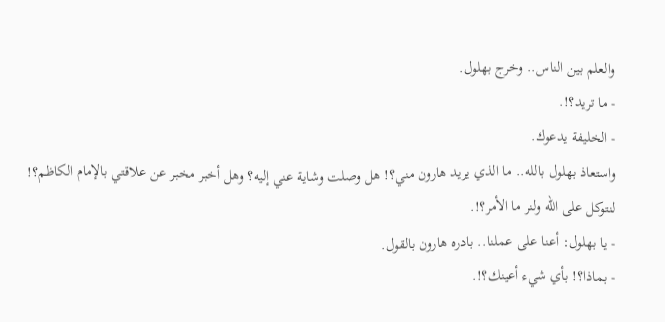والعلم بين الناس.. وخرج بهلول.
- ما تريد؟!.
- الخليفة يدعوك.
واستعاذ بهلول بالله.. ما الذي يريد هارون مني؟! هل وصلت وشاية عني إليه؟ وهل أخبر مخبر عن علاقتي بالإمام الكاظم؟! لنتوكل على الله ولنر ما الأمر؟!.
- يا بهلول: أعنا على عملنا.. بادره هارون بالقول.
- بماذا؟! بأي شيء أعينك؟!.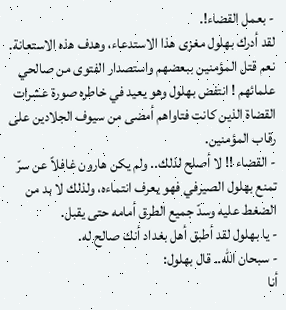- بعمل القضاء!.
لقد أدرك بهلول مغزى هذا الاستدعاء، وهدف هذه الاستعانة.
نعم قتل المؤمنين ببعضهم واستصدار الفتوى من صالحي علمائهم ! انتفض بهلول وهو يعيد في خاطره صورة عشرات القضاة الذين كانت فتاواهم أمضى من سيوف الجلادين على رقاب المؤمنين.
- القضاء !! لا أصلح لذلك.. ولم يكن هارون غافلاً عن سرّ تمنع بهلول الصيرفي فهو يعرف انتماءه، ولذلك لا بد من الضغط عليه وسدّ جميع الطرق أمامه حتى يقبل.
- يا بهلول لقد أطبق أهل بغداد أنك صالح له.
- سبحان الله.. قال بهلول:
أنا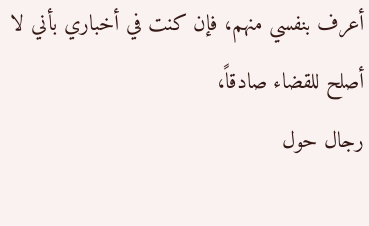أعرف بنفسي منهم، فإن كنت في أخباري بأني لا أصلح للقضاء صادقاً،
رجال حول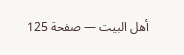أهل البيت — صفحة 125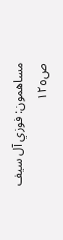مساهمون: فوزي آل سيف
ص١٢٥